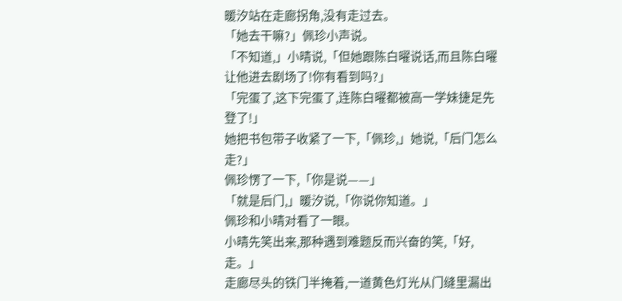暖汐站在走廊拐角,没有走过去。
「她去干嘛?」佩珍小声说。
「不知道,」小晴说,「但她跟陈白曜说话,而且陈白曜让他进去剧场了!你有看到吗?」
「完蛋了,这下完蛋了,连陈白曜都被高一学妹捷足先登了!」
她把书包带子收紧了一下,「佩珍,」她说,「后门怎么走?」
佩珍愣了一下,「你是说——」
「就是后门,」暖汐说,「你说你知道。」
佩珍和小晴对看了一眼。
小晴先笑出来,那种遇到难题反而兴奋的笑,「好,走。」
走廊尽头的铁门半掩着,一道黄色灯光从门缝里漏出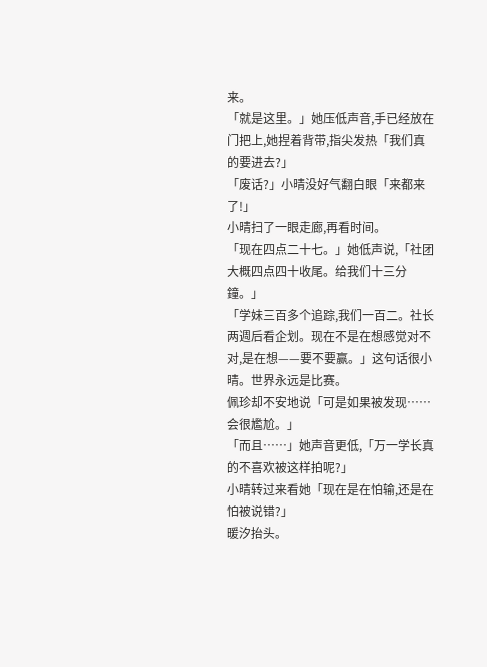来。
「就是这里。」她压低声音,手已经放在门把上,她捏着背带,指尖发热「我们真的要进去?」
「废话?」小晴没好气翻白眼「来都来了!」
小晴扫了一眼走廊,再看时间。
「现在四点二十七。」她低声说,「社团大概四点四十收尾。给我们十三分鐘。」
「学妹三百多个追踪,我们一百二。社长两週后看企划。现在不是在想感觉对不对,是在想——要不要赢。」这句话很小晴。世界永远是比赛。
佩珍却不安地说「可是如果被发现……会很尷尬。」
「而且……」她声音更低,「万一学长真的不喜欢被这样拍呢?」
小晴转过来看她「现在是在怕输,还是在怕被说错?」
暖汐抬头。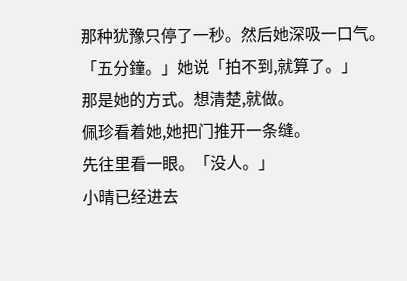那种犹豫只停了一秒。然后她深吸一口气。
「五分鐘。」她说「拍不到,就算了。」
那是她的方式。想清楚,就做。
佩珍看着她,她把门推开一条缝。
先往里看一眼。「没人。」
小晴已经进去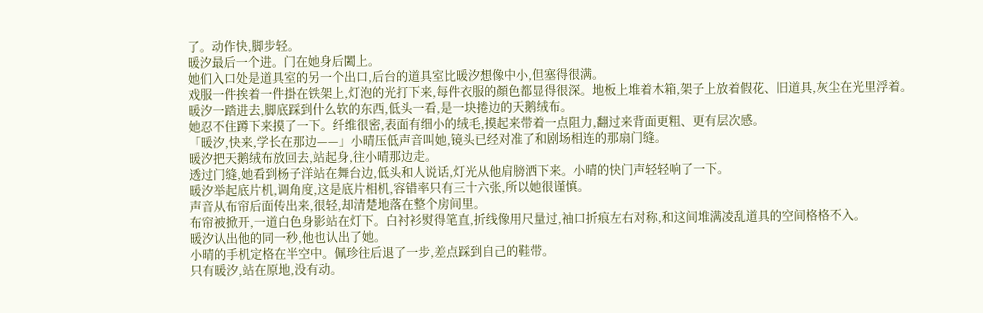了。动作快,脚步轻。
暖汐最后一个进。门在她身后闔上。
她们入口处是道具室的另一个出口,后台的道具室比暖汐想像中小,但塞得很满。
戏服一件挨着一件掛在铁架上,灯泡的光打下来,每件衣服的顏色都显得很深。地板上堆着木箱,架子上放着假花、旧道具,灰尘在光里浮着。
暖汐一踏进去,脚底踩到什么软的东西,低头一看,是一块捲边的天鹅绒布。
她忍不住蹲下来摸了一下。纤维很密,表面有细小的绒毛,摸起来带着一点阻力,翻过来背面更粗、更有层次感。
「暖汐,快来,学长在那边——」小晴压低声音叫她,镜头已经对准了和剧场相连的那扇门缝。
暖汐把天鹅绒布放回去,站起身,往小晴那边走。
透过门缝,她看到杨子洋站在舞台边,低头和人说话,灯光从他肩膀洒下来。小晴的快门声轻轻响了一下。
暖汐举起底片机,调角度,这是底片相机,容错率只有三十六张,所以她很谨慎。
声音从布帘后面传出来,很轻,却清楚地落在整个房间里。
布帘被掀开,一道白色身影站在灯下。白衬衫熨得笔直,折线像用尺量过,袖口折痕左右对称,和这间堆满凌乱道具的空间格格不入。
暖汐认出他的同一秒,他也认出了她。
小晴的手机定格在半空中。佩珍往后退了一步,差点踩到自己的鞋带。
只有暖汐,站在原地,没有动。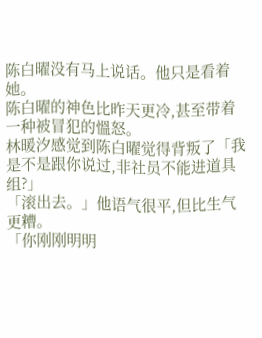陈白曜没有马上说话。他只是看着她。
陈白曜的神色比昨天更冷,甚至带着一种被冒犯的慍怒。
林暖汐感觉到陈白曜觉得背叛了「我是不是跟你说过,非社员不能进道具组?」
「滚出去。」他语气很平,但比生气更糟。
「你刚刚明明